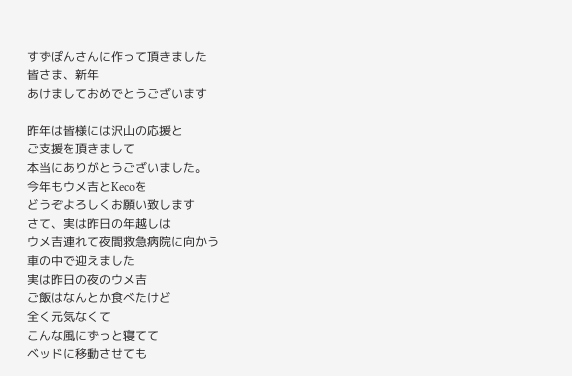すずぽんさんに作って頂きました
皆さま、新年
あけましておめでとうございます

昨年は皆様には沢山の応援と
ご支援を頂きまして
本当にありがとうございました。
今年もウメ吉とKecoを
どうぞよろしくお願い致します
さて、実は昨日の年越しは
ウメ吉連れて夜間救急病院に向かう
車の中で迎えました
実は昨日の夜のウメ吉
ご飯はなんとか食べたけど
全く元気なくて
こんな風にずっと寝てて
ベッドに移動させても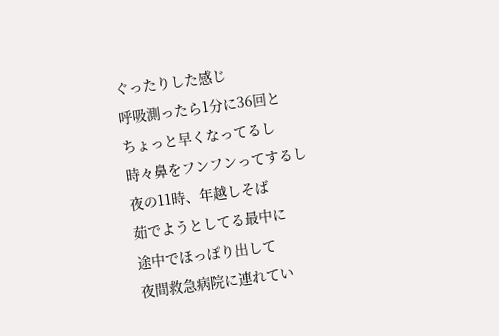ぐったりした感じ
呼吸測ったら1分に36回と
ちょっと早くなってるし
時々鼻をフンフンってするし
夜の11時、年越しそば
茹でようとしてる最中に
途中でほっぽり出して
夜間救急病院に連れてい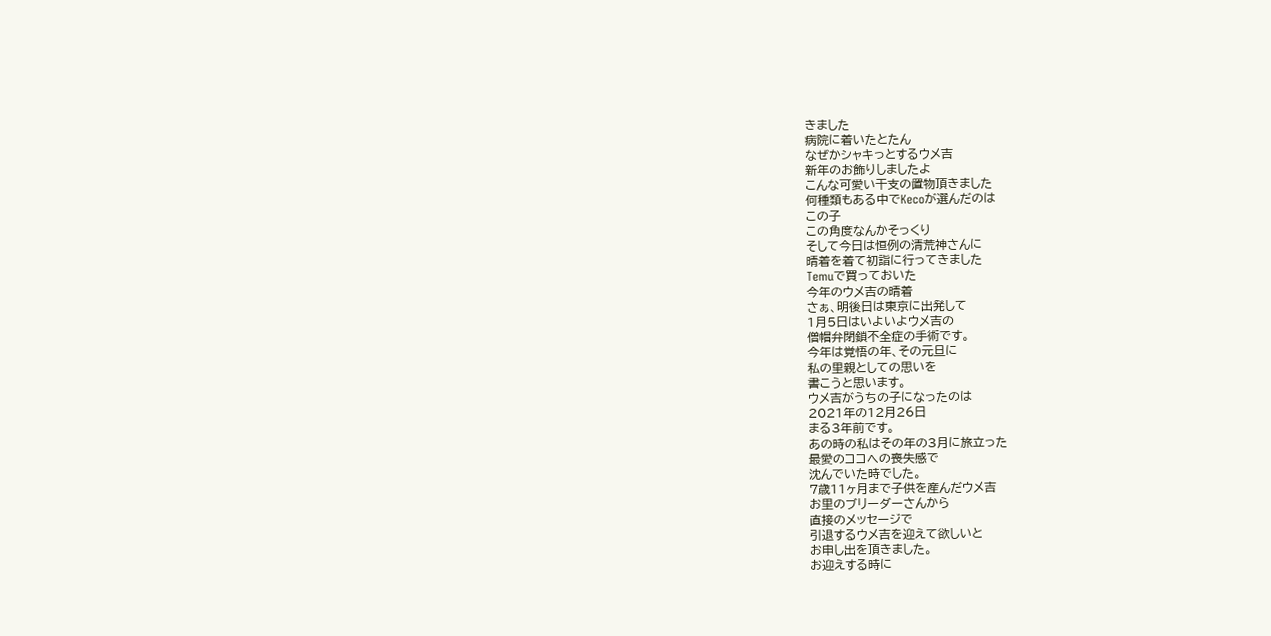きました
病院に着いたとたん
なぜかシャキっとするウメ吉
新年のお飾りしましたよ
こんな可愛い干支の置物頂きました
何種類もある中でKecoが選んだのは
この子
この角度なんかそっくり
そして今日は恒例の清荒神さんに
晴着を着て初詣に行ってきました
Temuで買っておいた
今年のウメ吉の晴着
さぁ、明後日は東京に出発して
1月5日はいよいよウメ吉の
僧帽弁閉鎖不全症の手術です。
今年は覚悟の年、その元旦に
私の里親としての思いを
書こうと思います。
ウメ吉がうちの子になったのは
2021年の12月26日
まる3年前です。
あの時の私はその年の3月に旅立った
最愛のココへの喪失感で
沈んでいた時でした。
7歳11ヶ月まで子供を産んだウメ吉
お里のブリーダーさんから
直接のメッセージで
引退するウメ吉を迎えて欲しいと
お申し出を頂きました。
お迎えする時に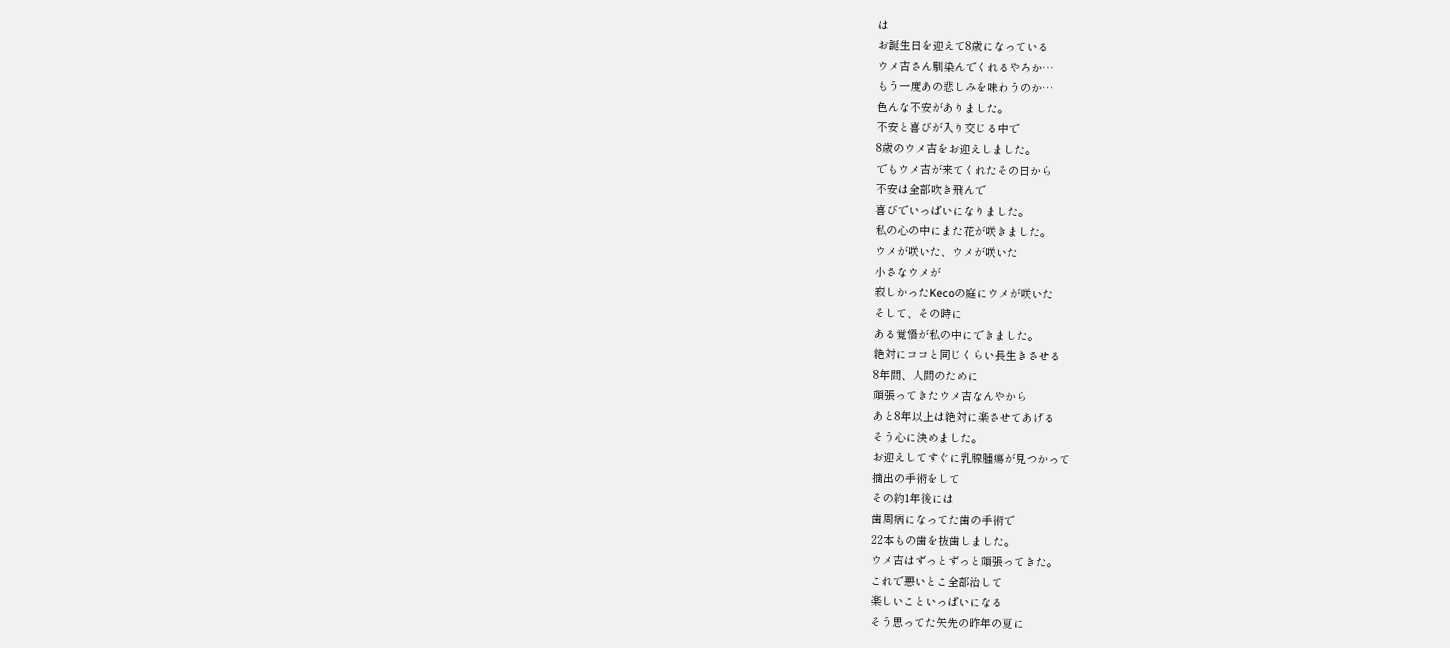は
お誕生日を迎えて8歳になっている
ウメ吉さん馴染んでくれるやろか…
もう一度あの悲しみを味わうのか…
色んな不安がありました。
不安と喜びが入り交じる中で
8歳のウメ吉をお迎えしました。
でもウメ吉が来てくれたその日から
不安は全部吹き飛んで
喜びでいっぱいになりました。
私の心の中にまた花が咲きました。
ウメが咲いた、ウメが咲いた
小さなウメが
寂しかったKecoの庭にウメが咲いた
そして、その時に
ある覚悟が私の中にできました。
絶対にココと同じくらい長生きさせる
8年間、人間のために
頑張ってきたウメ吉なんやから
あと8年以上は絶対に楽させてあげる
そう心に決めました。
お迎えしてすぐに乳腺腫瘍が見つかって
摘出の手術をして
その約1年後には
歯周病になってた歯の手術で
22本もの歯を抜歯しました。
ウメ吉はずっとずっと頑張ってきた。
これで悪いとこ全部治して
楽しいこといっぱいになる
そう思ってた矢先の昨年の夏に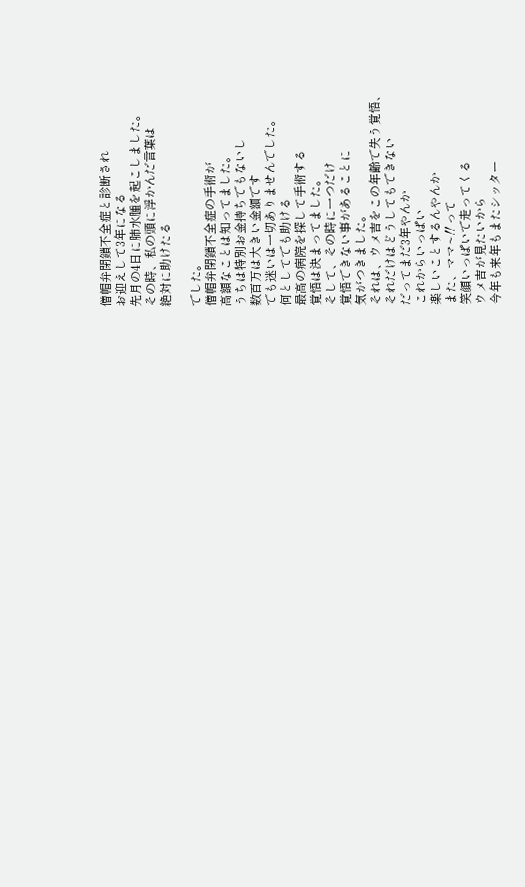僧帽弁閉鎖不全症と診断され
お迎えして3年になる
先月の4日に肺水腫を起こしました。
その時、私の頭に浮かんだ言葉は
絶対に助けたる

でした。
僧帽弁閉鎖不全症の手術が
高額なことは知ってました。
うちは特別お金持ちでもないし
数百万は大きい金額です
でも迷いは一切ありませんでした。
何としてでも助ける
最高の病院を探して手術する
覚悟は決まってました。
そして、その時に一つだけ
覚悟できない事があることに
気がつきました。
それは、ウメ吉をこの年齢で失う覚悟、
それだけはどうしてもできない
だってまだ3年やんか
これからいっぱい
楽しいことするんやんか
また、ママ~‼って
笑顔いっぱいで走ってくる
ウメ吉が見たいから
今年も来年もまたシッター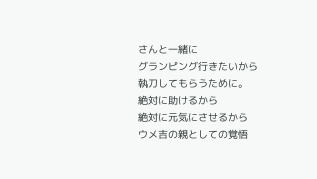さんと一緒に
グランピング行きたいから
執刀してもらうために。
絶対に助けるから
絶対に元気にさせるから
ウメ吉の親としての覚悟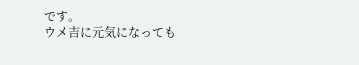です。
ウメ吉に元気になっても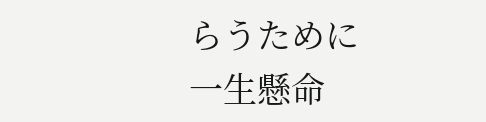らうために
一生懸命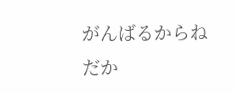がんばるからね
だか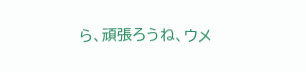ら、頑張ろうね、ウメ